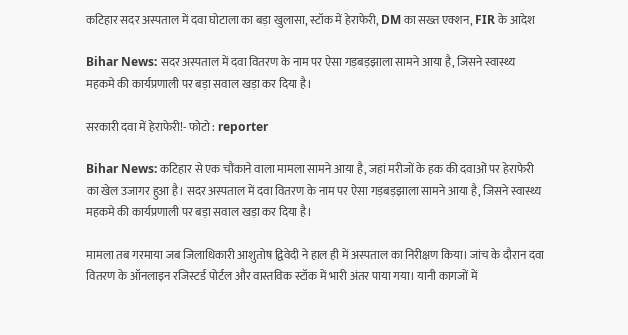कटिहार सदर अस्पताल में दवा घोटाला का बड़ा खुलासा, स्टॉक में हेराफेरी, DM का सख्त एक्शन, FIR के आदेश

Bihar News: सदर अस्पताल में दवा वितरण के नाम पर ऐसा गड़बड़झाला सामने आया है, जिसने स्वास्थ्य महकमे की कार्यप्रणाली पर बड़ा सवाल खड़ा कर दिया है।

सरकारी दवा में हेराफेरी!- फोटो : reporter

Bihar News: कटिहार से एक चौंकाने वाला मामला सामने आया है, जहां मरीजों के हक की दवाओं पर हेराफेरी का खेल उजागर हुआ है। सदर अस्पताल में दवा वितरण के नाम पर ऐसा गड़बड़झाला सामने आया है, जिसने स्वास्थ्य महकमे की कार्यप्रणाली पर बड़ा सवाल खड़ा कर दिया है।

मामला तब गरमाया जब जिलाधिकारी आशुतोष द्विवेदी ने हाल ही में अस्पताल का निरीक्षण किया। जांच के दौरान दवा वितरण के ऑनलाइन रजिस्टर्ड पोर्टल और वास्तविक स्टॉक में भारी अंतर पाया गया। यानी कागजों में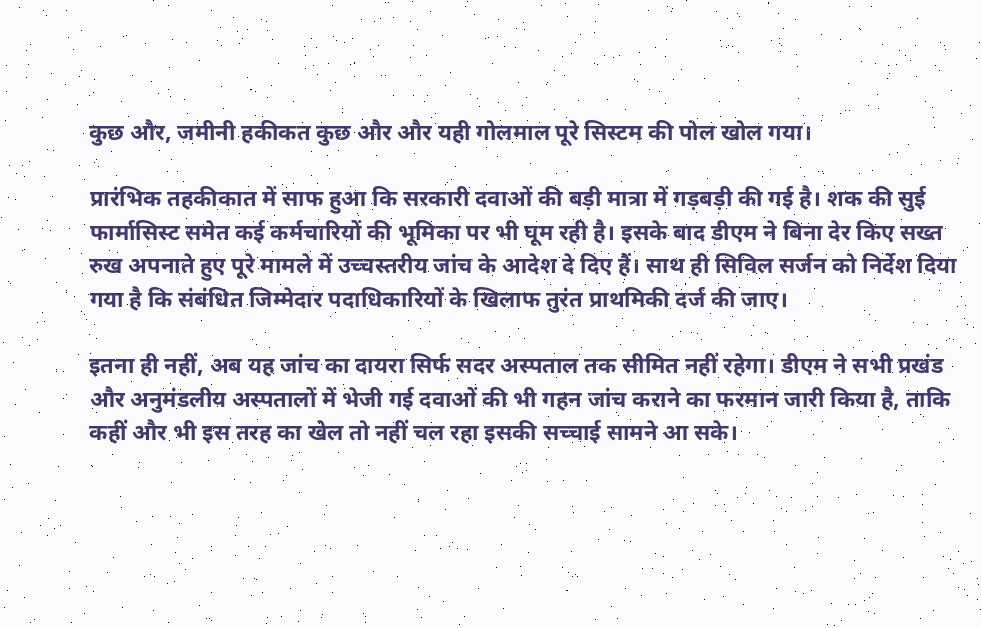कुछ और, जमीनी हकीकत कुछ और और यही गोलमाल पूरे सिस्टम की पोल खोल गया।

प्रारंभिक तहकीकात में साफ हुआ कि सरकारी दवाओं की बड़ी मात्रा में गड़बड़ी की गई है। शक की सुई फार्मासिस्ट समेत कई कर्मचारियों की भूमिका पर भी घूम रही है। इसके बाद डीएम ने बिना देर किए सख्त रुख अपनाते हुए पूरे मामले में उच्चस्तरीय जांच के आदेश दे दिए हैं। साथ ही सिविल सर्जन को निर्देश दिया गया है कि संबंधित जिम्मेदार पदाधिकारियों के खिलाफ तुरंत प्राथमिकी दर्ज की जाए।

इतना ही नहीं, अब यह जांच का दायरा सिर्फ सदर अस्पताल तक सीमित नहीं रहेगा। डीएम ने सभी प्रखंड और अनुमंडलीय अस्पतालों में भेजी गई दवाओं की भी गहन जांच कराने का फरमान जारी किया है, ताकि कहीं और भी इस तरह का खेल तो नहीं चल रहा इसकी सच्चाई सामने आ सके।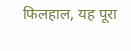फिलहाल, यह पूरा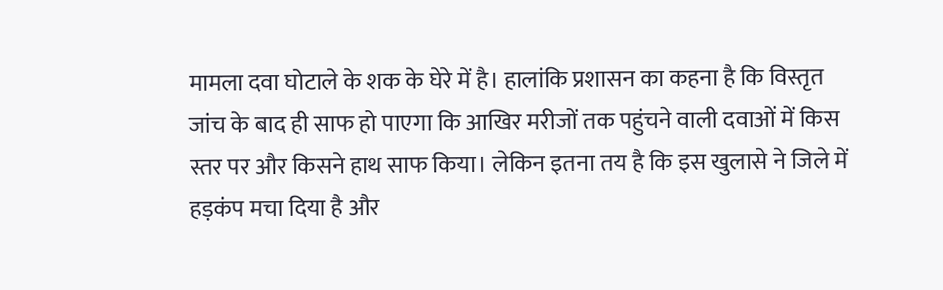मामला दवा घोटाले के शक के घेरे में है। हालांकि प्रशासन का कहना है कि विस्तृत जांच के बाद ही साफ हो पाएगा कि आखिर मरीजों तक पहुंचने वाली दवाओं में किस स्तर पर और किसने हाथ साफ किया। लेकिन इतना तय है कि इस खुलासे ने जिले में हड़कंप मचा दिया है और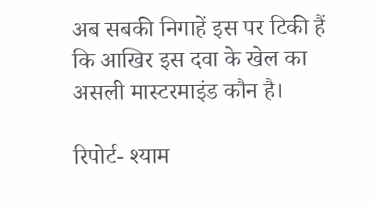अब सबकी निगाहें इस पर टिकी हैं कि आखिर इस दवा के खेल का असली मास्टरमाइंड कौन है।

रिपोर्ट- श्याम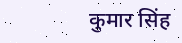कुमार सिंह